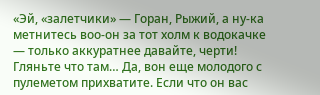«Эй, «залетчики» — Горан, Рыжий, а ну-ка метнитесь воо-он за тот холм к водокачке — только аккуратнее давайте, черти! Гляньте что там… Да, вон еще молодого с пулеметом прихватите. Если что он вас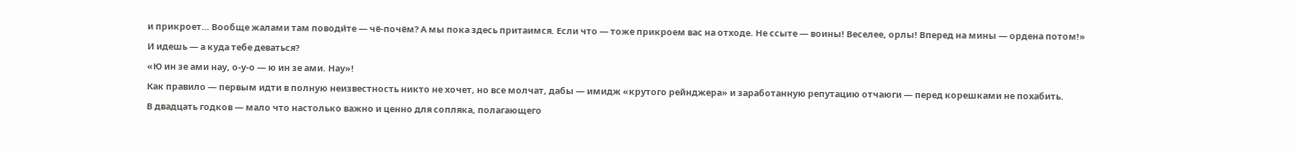и прикроет… Вообще жалами там поводи́те — чё-почём? А мы пока здесь притаимся. Если что — тоже прикроем вас на отходе. Не ссыте — воины! Веселее, орлы! Вперед на мины — ордена потом!»
И идешь — а куда тебе деваться?
«Ю ин зе ами нау, о-у-о — ю ин зе ами. Нау»!
Как правило — первым идти в полную неизвестность никто не хочет, но все молчат, дабы — имидж «крутого рейнджера» и заработанную репутацию отчаюги — перед корешками не похабить.
В двадцать годков — мало что настолько важно и ценно для сопляка, полагающего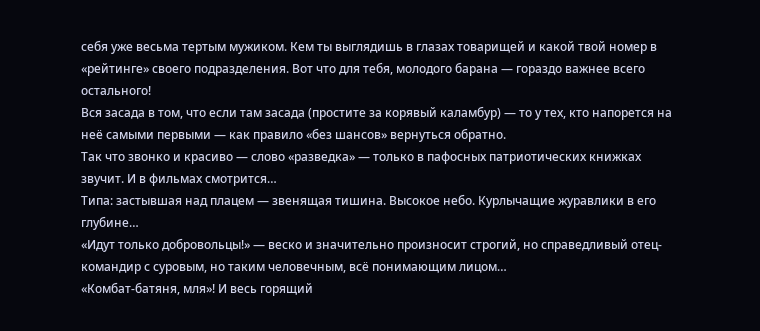себя уже весьма тертым мужиком. Кем ты выглядишь в глазах товарищей и какой твой номер в «рейтинге» своего подразделения. Вот что для тебя, молодого барана — гораздо важнее всего остального!
Вся засада в том, что если там засада (простите за корявый каламбур) — то у тех, кто напорется на неё самыми первыми — как правило «без шансов» вернуться обратно.
Так что звонко и красиво — слово «разведка» — только в пафосных патриотических книжках звучит. И в фильмах смотрится…
Типа: застывшая над плацем — звенящая тишина. Высокое небо. Курлычащие журавлики в его глубине…
«Идут только добровольцы!» — веско и значительно произносит строгий, но справедливый отец-командир с суровым, но таким человечным, всё понимающим лицом…
«Комбат-батяня, мля»! И весь горящий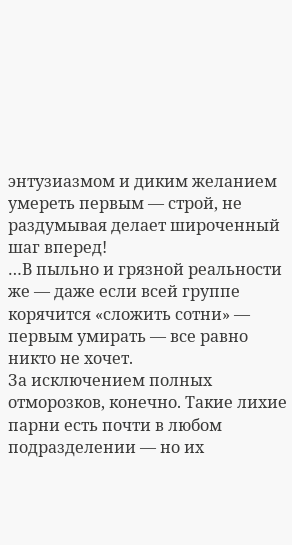энтузиазмом и диким желанием умереть первым — строй, не раздумывая делает широченный шаг вперед!
…В пыльно и грязной реальности же — даже если всей группе корячится «сложить сотни» — первым умирать — все равно никто не хочет.
За исключением полных отморозков, конечно. Такие лихие парни есть почти в любом подразделении — но их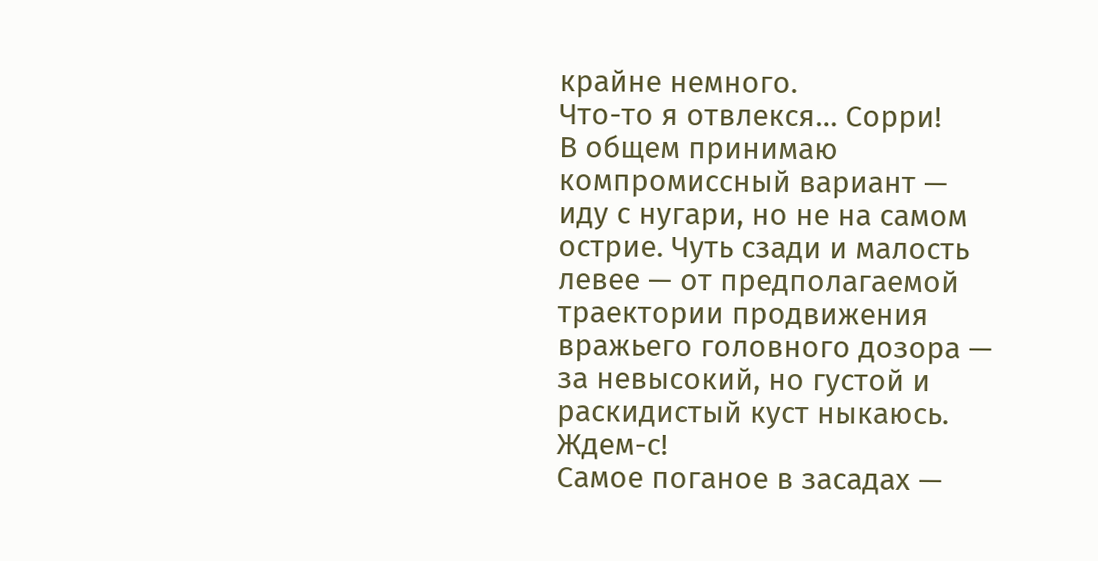крайне немного.
Что-то я отвлекся… Сорри!
В общем принимаю компромиссный вариант — иду с нугари, но не на самом острие. Чуть сзади и малость левее — от предполагаемой траектории продвижения вражьего головного дозора — за невысокий, но густой и раскидистый куст ныкаюсь.
Ждем-с!
Самое поганое в засадах —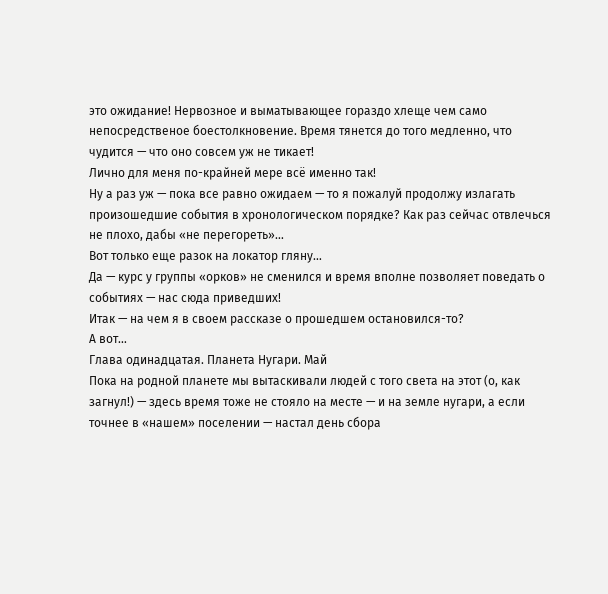это ожидание! Нервозное и выматывающее гораздо хлеще чем само непосредственое боестолкновение. Время тянется до того медленно, что чудится — что оно совсем уж не тикает!
Лично для меня по-крайней мере всё именно так!
Ну а раз уж — пока все равно ожидаем — то я пожалуй продолжу излагать произошедшие события в хронологическом порядке? Как раз сейчас отвлечься не плохо, дабы «не перегореть»…
Вот только еще разок на локатор гляну…
Да — курс у группы «орков» не сменился и время вполне позволяет поведать о событиях — нас сюда приведших!
Итак — на чем я в своем рассказе о прошедшем остановился-то?
А вот…
Глава одинадцатая. Планета Нугари. Май
Пока на родной планете мы вытаскивали людей с того света на этот (о, как загнул!) — здесь время тоже не стояло на месте — и на земле нугари, а если точнее в «нашем» поселении — настал день сбора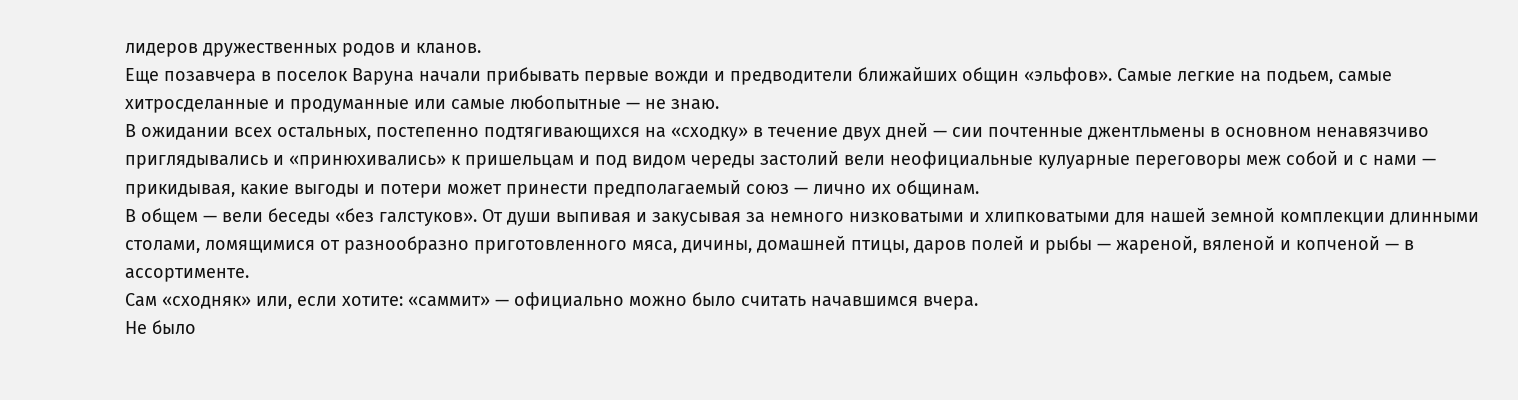лидеров дружественных родов и кланов.
Еще позавчера в поселок Варуна начали прибывать первые вожди и предводители ближайших общин «эльфов». Самые легкие на подьем, самые хитросделанные и продуманные или самые любопытные — не знаю.
В ожидании всех остальных, постепенно подтягивающихся на «сходку» в течение двух дней — сии почтенные джентльмены в основном ненавязчиво приглядывались и «принюхивались» к пришельцам и под видом череды застолий вели неофициальные кулуарные переговоры меж собой и с нами — прикидывая, какие выгоды и потери может принести предполагаемый союз — лично их общинам.
В общем — вели беседы «без галстуков». От души выпивая и закусывая за немного низковатыми и хлипковатыми для нашей земной комплекции длинными столами, ломящимися от разнообразно приготовленного мяса, дичины, домашней птицы, даров полей и рыбы — жареной, вяленой и копченой — в ассортименте.
Сам «сходняк» или, если хотите: «саммит» — официально можно было считать начавшимся вчера.
Не было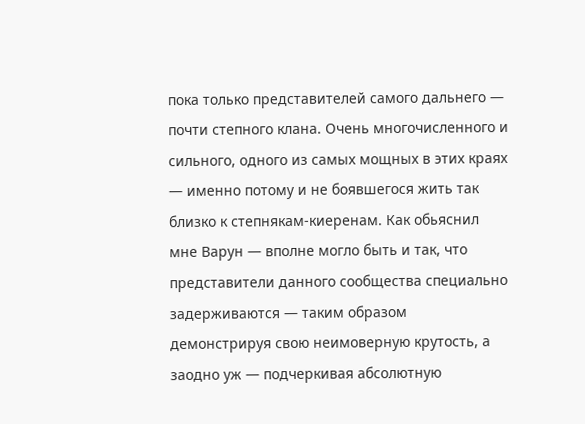пока только представителей самого дальнего — почти степного клана. Очень многочисленного и сильного, одного из самых мощных в этих краях — именно потому и не боявшегося жить так близко к степнякам-киеренам. Как обьяснил мне Варун — вполне могло быть и так, что представители данного сообщества специально задерживаются — таким образом демонстрируя свою неимоверную крутость, а заодно уж — подчеркивая абсолютную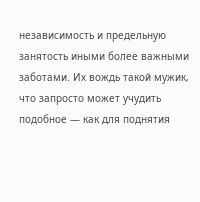независимость и предельную занятость иными более важными заботами. Их вождь такой мужик, что запросто может учудить подобное — как для поднятия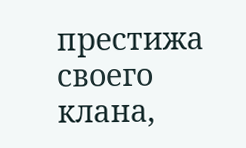престижа своего клана,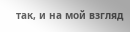так, и на мой взгляд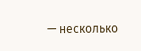— несколько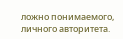ложно понимаемого, личного авторитета.